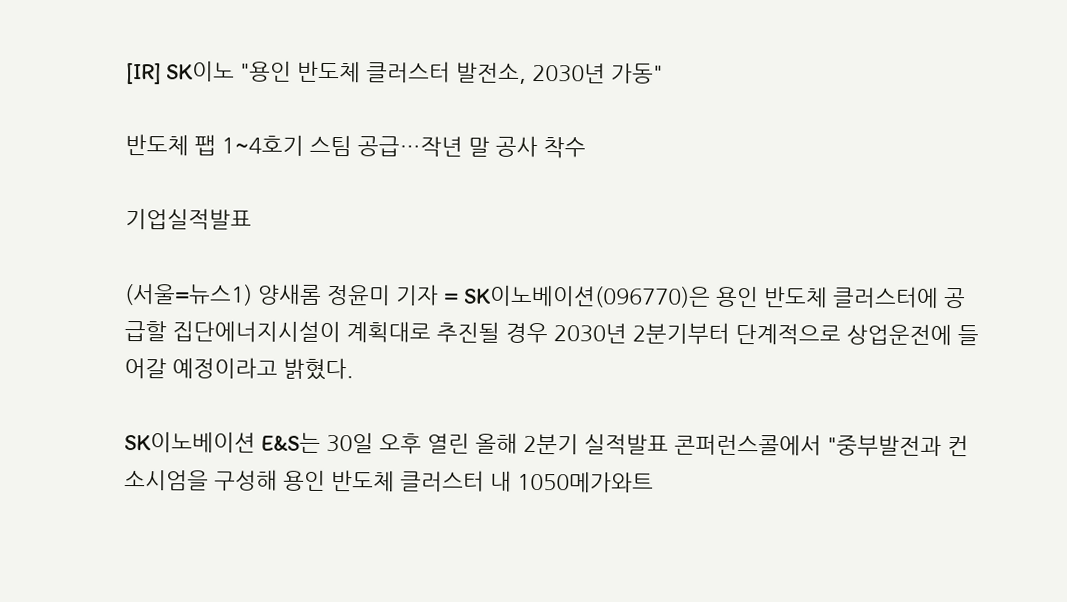[IR] SK이노 "용인 반도체 클러스터 발전소, 2030년 가동"

반도체 팹 1~4호기 스팀 공급…작년 말 공사 착수

기업실적발표

(서울=뉴스1) 양새롬 정윤미 기자 = SK이노베이션(096770)은 용인 반도체 클러스터에 공급할 집단에너지시설이 계획대로 추진될 경우 2030년 2분기부터 단계적으로 상업운전에 들어갈 예정이라고 밝혔다.

SK이노베이션 E&S는 30일 오후 열린 올해 2분기 실적발표 콘퍼런스콜에서 "중부발전과 컨소시엄을 구성해 용인 반도체 클러스터 내 1050메가와트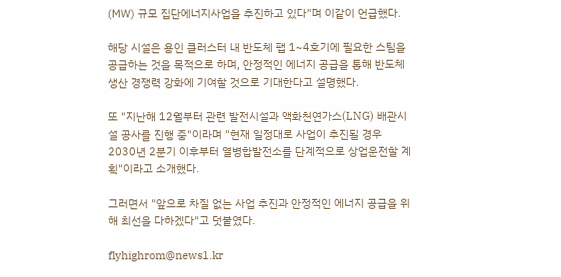(㎿) 규모 집단에너지사업을 추진하고 있다"며 이같이 언급했다.

해당 시설은 용인 클러스터 내 반도체 팹 1~4호기에 필요한 스팀을 공급하는 것을 목적으로 하며, 안정적인 에너지 공급을 통해 반도체 생산 경쟁력 강화에 기여할 것으로 기대한다고 설명했다.

또 "지난해 12월부터 관련 발전시설과 액화천연가스(LNG) 배관시설 공사를 진행 중"이라며 "현재 일정대로 사업이 추진될 경우 2030년 2분기 이후부터 열병합발전소를 단계적으로 상업운전할 계획"이라고 소개했다.

그러면서 "앞으로 차질 없는 사업 추진과 안정적인 에너지 공급을 위해 최선을 다하겠다"고 덧붙였다.

flyhighrom@news1.kr